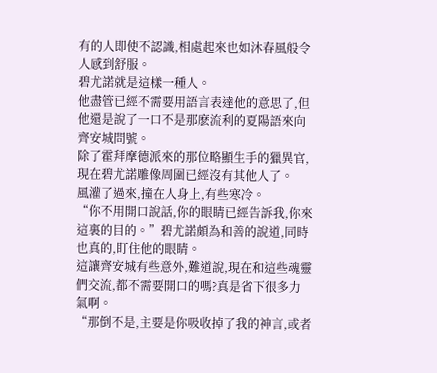有的人即使不認識,相處起來也如沐春風般令人感到舒服。
碧尤諾就是這樣一種人。
他盡管已經不需要用語言表達他的意思了,但他還是說了一口不是那麽流利的夏陽語來向齊安城問號。
除了霍拜摩德派來的那位略顯生手的獵異官,現在碧尤諾雕像周圍已經沒有其他人了。
風灌了過來,撞在人身上,有些寒冷。
“你不用開口說話,你的眼睛已經告訴我,你來這裏的目的。”碧尤諾頗為和善的說道,同時也真的,盯住他的眼睛。
這讓齊安城有些意外,難道說,現在和這些魂靈們交流,都不需要開口的嗎?真是省下很多力氣啊。
“那倒不是,主要是你吸收掉了我的神言,或者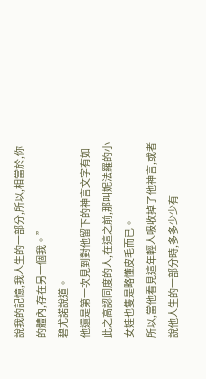說我的記憶,我人生的一部分,所以,相當於,你的體內,存在另一個我。”
碧尤諾說道。
他還是第一次見到對他留下的神言文字有如此之高認同度的人,在這之前,那叫妮法羅的小女娃也隻是略懂皮毛而已。
所以,當他看見這年輕人吸收掉了他神言,或者說他人生的一部分時,多多少少有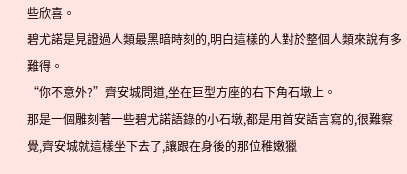些欣喜。
碧尤諾是見證過人類最黑暗時刻的,明白這樣的人對於整個人類來說有多難得。
“你不意外?”齊安城問道,坐在巨型方座的右下角石墩上。
那是一個雕刻著一些碧尤諾語錄的小石墩,都是用首安語言寫的,很難察覺,齊安城就這樣坐下去了,讓跟在身後的那位稚嫩獵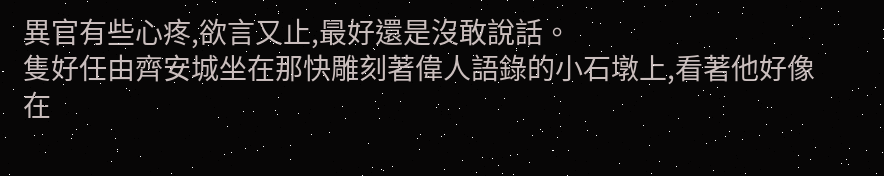異官有些心疼,欲言又止,最好還是沒敢說話。
隻好任由齊安城坐在那快雕刻著偉人語錄的小石墩上,看著他好像在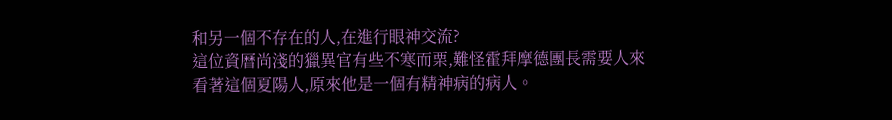和另一個不存在的人,在進行眼神交流?
這位資曆尚淺的獵異官有些不寒而栗,難怪霍拜摩德團長需要人來看著這個夏陽人,原來他是一個有精神病的病人。